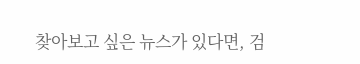찾아보고 싶은 뉴스가 있다면, 검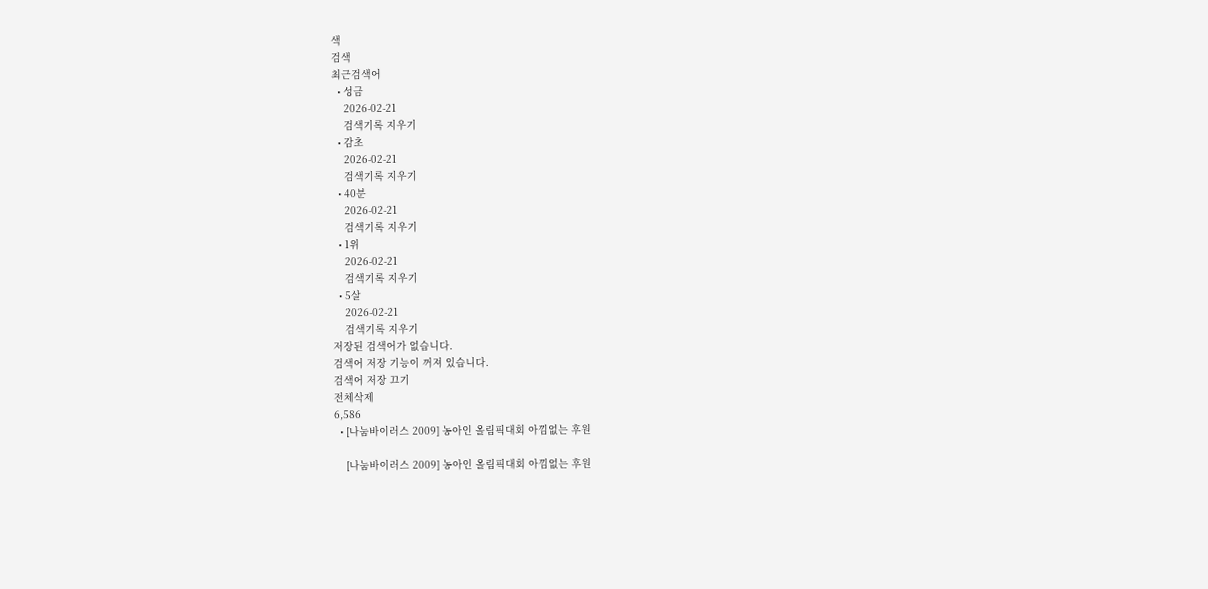색
검색
최근검색어
  • 성금
    2026-02-21
    검색기록 지우기
  • 감초
    2026-02-21
    검색기록 지우기
  • 40분
    2026-02-21
    검색기록 지우기
  • 1위
    2026-02-21
    검색기록 지우기
  • 5살
    2026-02-21
    검색기록 지우기
저장된 검색어가 없습니다.
검색어 저장 기능이 꺼져 있습니다.
검색어 저장 끄기
전체삭제
6,586
  • [나눔바이러스 2009] 농아인 올림픽대회 아낌없는 후원

    [나눔바이러스 2009] 농아인 올림픽대회 아낌없는 후원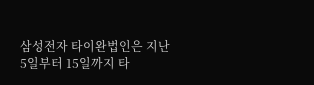삼성전자 타이완법인은 지난 5일부터 15일까지 타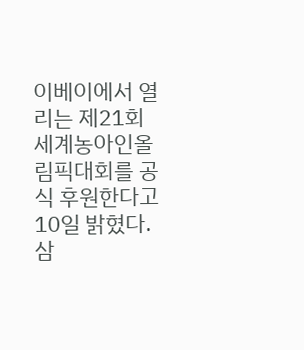이베이에서 열리는 제21회 세계농아인올림픽대회를 공식 후원한다고 10일 밝혔다. 삼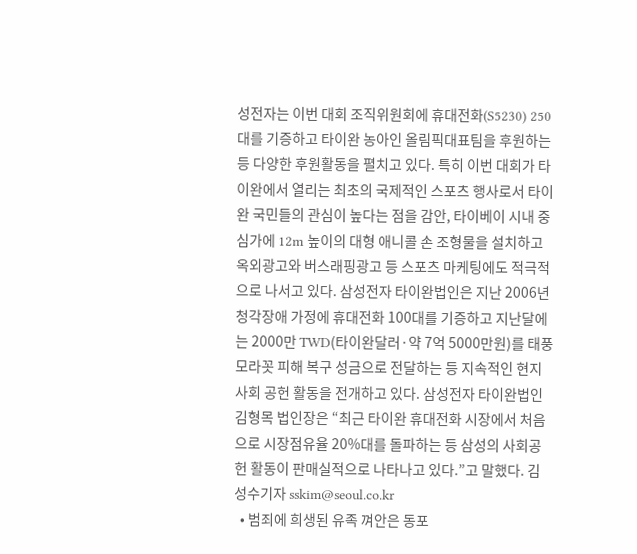성전자는 이번 대회 조직위원회에 휴대전화(S5230) 250대를 기증하고 타이완 농아인 올림픽대표팀을 후원하는 등 다양한 후원활동을 펼치고 있다. 특히 이번 대회가 타이완에서 열리는 최초의 국제적인 스포츠 행사로서 타이완 국민들의 관심이 높다는 점을 감안, 타이베이 시내 중심가에 12m 높이의 대형 애니콜 손 조형물을 설치하고 옥외광고와 버스래핑광고 등 스포츠 마케팅에도 적극적으로 나서고 있다. 삼성전자 타이완법인은 지난 2006년 청각장애 가정에 휴대전화 100대를 기증하고 지난달에는 2000만 TWD(타이완달러·약 7억 5000만원)를 태풍 모라꼿 피해 복구 성금으로 전달하는 등 지속적인 현지 사회 공헌 활동을 전개하고 있다. 삼성전자 타이완법인 김형목 법인장은 “최근 타이완 휴대전화 시장에서 처음으로 시장점유율 20%대를 돌파하는 등 삼성의 사회공헌 활동이 판매실적으로 나타나고 있다.”고 말했다. 김성수기자 sskim@seoul.co.kr
  • 범죄에 희생된 유족 껴안은 동포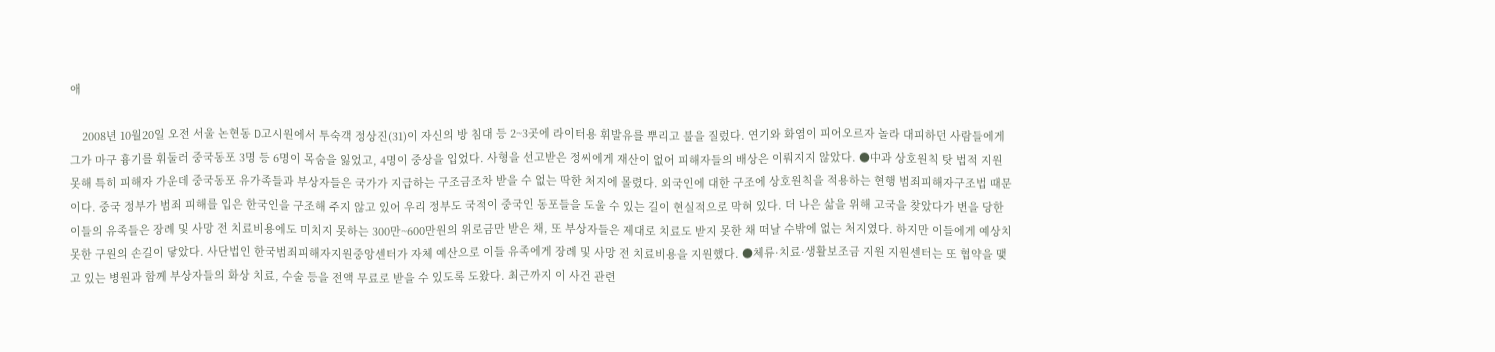애

    2008년 10월20일 오전 서울 논현동 D고시원에서 투숙객 정상진(31)이 자신의 방 침대 등 2~3곳에 라이터용 휘발유를 뿌리고 불을 질렀다. 연기와 화염이 피어오르자 놀라 대피하던 사람들에게 그가 마구 흉기를 휘둘러 중국동포 3명 등 6명이 목숨을 잃었고, 4명이 중상을 입었다. 사형을 선고받은 정씨에게 재산이 없어 피해자들의 배상은 이뤄지지 않았다. ●中과 상호원칙 탓 법적 지원 못해 특히 피해자 가운데 중국동포 유가족들과 부상자들은 국가가 지급하는 구조금조차 받을 수 없는 딱한 처지에 몰렸다. 외국인에 대한 구조에 상호원칙을 적용하는 현행 범죄피해자구조법 때문이다. 중국 정부가 범죄 피해를 입은 한국인을 구조해 주지 않고 있어 우리 정부도 국적이 중국인 동포들을 도울 수 있는 길이 현실적으로 막혀 있다. 더 나은 삶을 위해 고국을 찾았다가 변을 당한 이들의 유족들은 장례 및 사망 전 치료비용에도 미치지 못하는 300만~600만원의 위로금만 받은 채, 또 부상자들은 제대로 치료도 받지 못한 채 떠날 수밖에 없는 처지였다. 하지만 이들에게 예상치 못한 구원의 손길이 닿았다. 사단법인 한국범죄피해자지원중앙센터가 자체 예산으로 이들 유족에게 장례 및 사망 전 치료비용을 지원했다. ●체류·치료·생활보조금 지원 지원센터는 또 협약을 맺고 있는 병원과 함께 부상자들의 화상 치료, 수술 등을 전액 무료로 받을 수 있도록 도왔다. 최근까지 이 사건 관련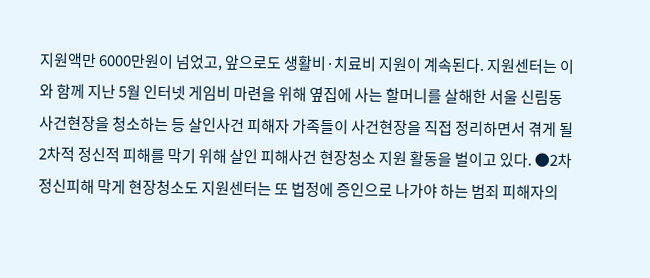지원액만 6000만원이 넘었고, 앞으로도 생활비·치료비 지원이 계속된다. 지원센터는 이와 함께 지난 5월 인터넷 게임비 마련을 위해 옆집에 사는 할머니를 살해한 서울 신림동 사건현장을 청소하는 등 살인사건 피해자 가족들이 사건현장을 직접 정리하면서 겪게 될 2차적 정신적 피해를 막기 위해 살인 피해사건 현장청소 지원 활동을 벌이고 있다. ●2차 정신피해 막게 현장청소도 지원센터는 또 법정에 증인으로 나가야 하는 범죄 피해자의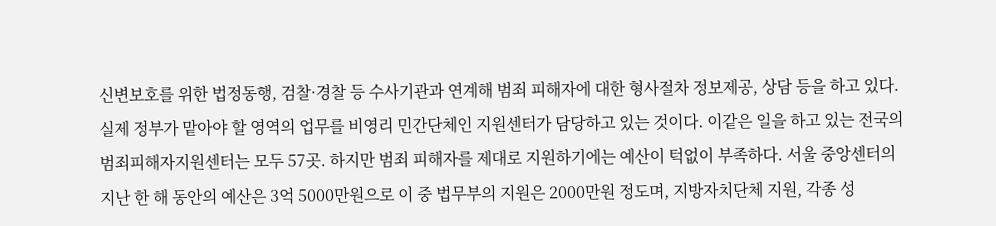신변보호를 위한 법정동행, 검찰·경찰 등 수사기관과 연계해 범죄 피해자에 대한 형사절차 정보제공, 상담 등을 하고 있다. 실제 정부가 맡아야 할 영역의 업무를 비영리 민간단체인 지원센터가 담당하고 있는 것이다. 이같은 일을 하고 있는 전국의 범죄피해자지원센터는 모두 57곳. 하지만 범죄 피해자를 제대로 지원하기에는 예산이 턱없이 부족하다. 서울 중앙센터의 지난 한 해 동안의 예산은 3억 5000만원으로 이 중 법무부의 지원은 2000만원 정도며, 지방자치단체 지원, 각종 성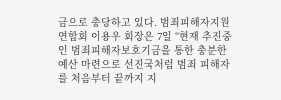금으로 충당하고 있다. 범죄피해자지원연합회 이용우 회장은 7일 “현재 추진중인 범죄피해자보호기금을 통한 충분한 예산 마련으로 선진국처럼 범죄 피해자를 처음부터 끝까지 지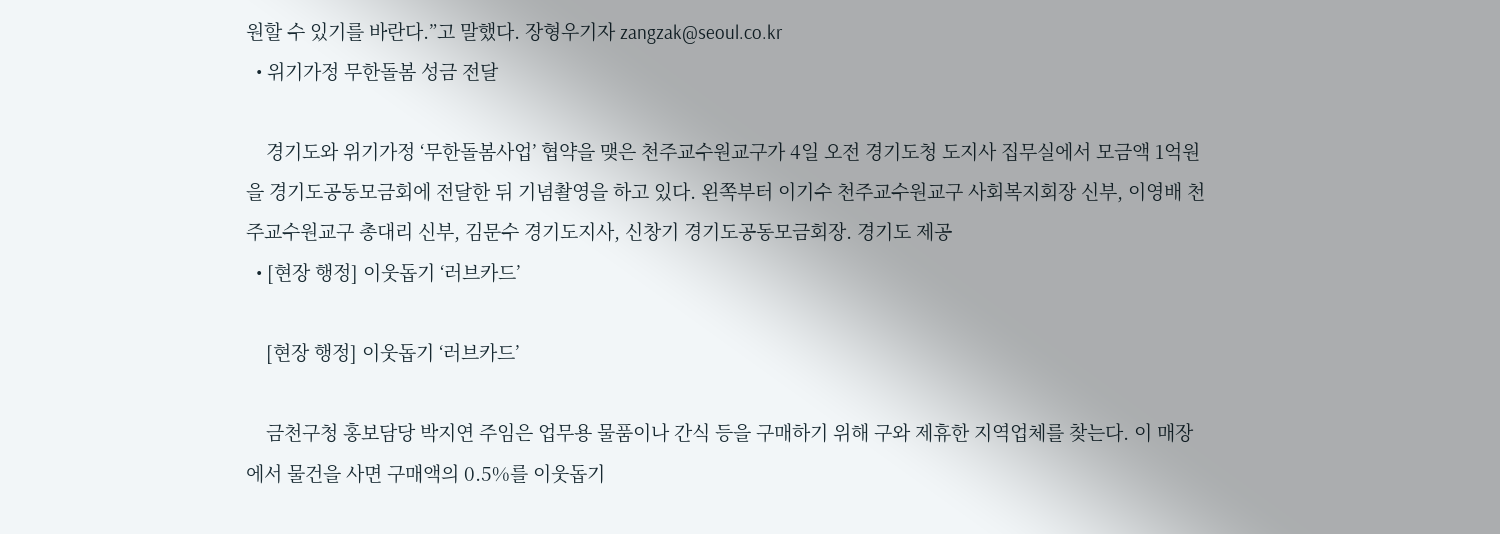원할 수 있기를 바란다.”고 말했다. 장형우기자 zangzak@seoul.co.kr
  • 위기가정 무한돌봄 성금 전달

    경기도와 위기가정 ‘무한돌봄사업’ 협약을 맺은 천주교수원교구가 4일 오전 경기도청 도지사 집무실에서 모금액 1억원을 경기도공동모금회에 전달한 뒤 기념촬영을 하고 있다. 왼쪽부터 이기수 천주교수원교구 사회복지회장 신부, 이영배 천주교수원교구 총대리 신부, 김문수 경기도지사, 신창기 경기도공동모금회장. 경기도 제공
  • [현장 행정] 이웃돕기 ‘러브카드’

    [현장 행정] 이웃돕기 ‘러브카드’

    금천구청 홍보담당 박지연 주임은 업무용 물품이나 간식 등을 구매하기 위해 구와 제휴한 지역업체를 찾는다. 이 매장에서 물건을 사면 구매액의 0.5%를 이웃돕기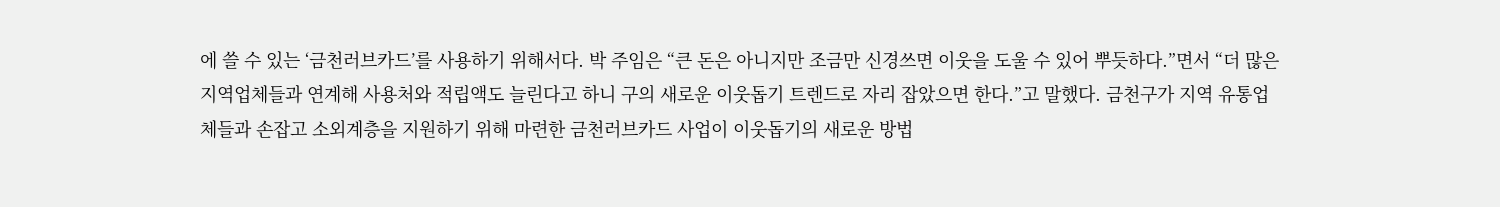에 쓸 수 있는 ‘금천러브카드’를 사용하기 위해서다. 박 주임은 “큰 돈은 아니지만 조금만 신경쓰면 이웃을 도울 수 있어 뿌듯하다.”면서 “더 많은 지역업체들과 연계해 사용처와 적립액도 늘린다고 하니 구의 새로운 이웃돕기 트렌드로 자리 잡았으면 한다.”고 말했다. 금천구가 지역 유통업체들과 손잡고 소외계층을 지원하기 위해 마련한 금천러브카드 사업이 이웃돕기의 새로운 방법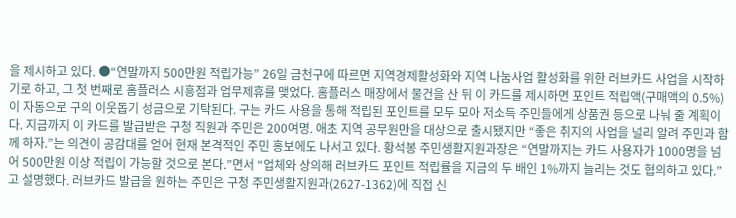을 제시하고 있다. ●“연말까지 500만원 적립가능” 26일 금천구에 따르면 지역경제활성화와 지역 나눔사업 활성화를 위한 러브카드 사업을 시작하기로 하고, 그 첫 번째로 홈플러스 시흥점과 업무제휴를 맺었다. 홈플러스 매장에서 물건을 산 뒤 이 카드를 제시하면 포인트 적립액(구매액의 0.5%)이 자동으로 구의 이웃돕기 성금으로 기탁된다. 구는 카드 사용을 통해 적립된 포인트를 모두 모아 저소득 주민들에게 상품권 등으로 나눠 줄 계획이다. 지금까지 이 카드를 발급받은 구청 직원과 주민은 200여명. 애초 지역 공무원만을 대상으로 출시됐지만 “좋은 취지의 사업을 널리 알려 주민과 함께 하자.”는 의견이 공감대를 얻어 현재 본격적인 주민 홍보에도 나서고 있다. 황석봉 주민생활지원과장은 “연말까지는 카드 사용자가 1000명을 넘어 500만원 이상 적립이 가능할 것으로 본다.”면서 “업체와 상의해 러브카드 포인트 적립률을 지금의 두 배인 1%까지 늘리는 것도 협의하고 있다.”고 설명했다. 러브카드 발급을 원하는 주민은 구청 주민생활지원과(2627-1362)에 직접 신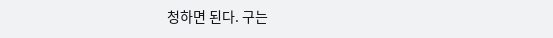청하면 된다. 구는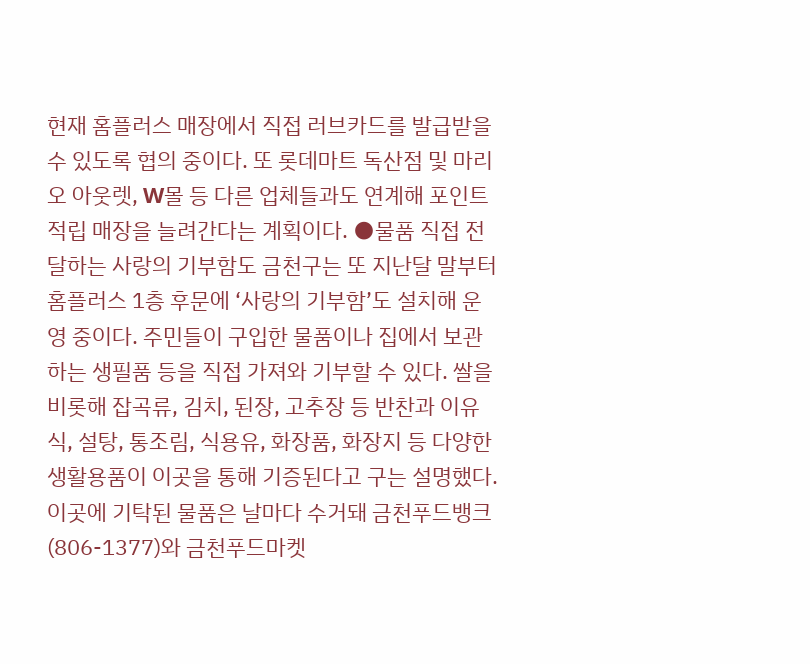현재 홈플러스 매장에서 직접 러브카드를 발급받을 수 있도록 협의 중이다. 또 롯데마트 독산점 및 마리오 아웃렛, W몰 등 다른 업체들과도 연계해 포인트 적립 매장을 늘려간다는 계획이다. ●물품 직접 전달하는 사랑의 기부함도 금천구는 또 지난달 말부터 홈플러스 1층 후문에 ‘사랑의 기부함’도 설치해 운영 중이다. 주민들이 구입한 물품이나 집에서 보관하는 생필품 등을 직접 가져와 기부할 수 있다. 쌀을 비롯해 잡곡류, 김치, 된장, 고추장 등 반찬과 이유식, 설탕, 통조림, 식용유, 화장품, 화장지 등 다양한 생활용품이 이곳을 통해 기증된다고 구는 설명했다. 이곳에 기탁된 물품은 날마다 수거돼 금천푸드뱅크(806-1377)와 금천푸드마켓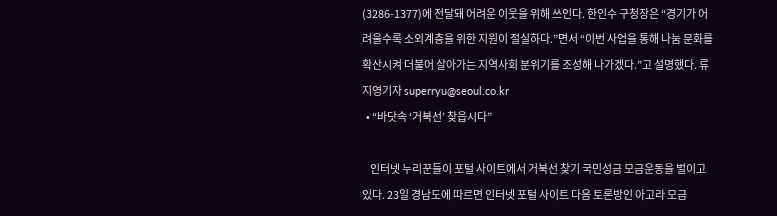(3286-1377)에 전달돼 어려운 이웃을 위해 쓰인다. 한인수 구청장은 “경기가 어려울수록 소외계층을 위한 지원이 절실하다.”면서 “이번 사업을 통해 나눔 문화를 확산시켜 더불어 살아가는 지역사회 분위기를 조성해 나가겠다.”고 설명했다. 류지영기자 superryu@seoul.co.kr
  • “바닷속 ‘거북선’ 찾읍시다”

    인터넷 누리꾼들이 포털 사이트에서 거북선 찾기 국민성금 모금운동을 벌이고 있다. 23일 경남도에 따르면 인터넷 포털 사이트 다음 토론방인 아고라 모금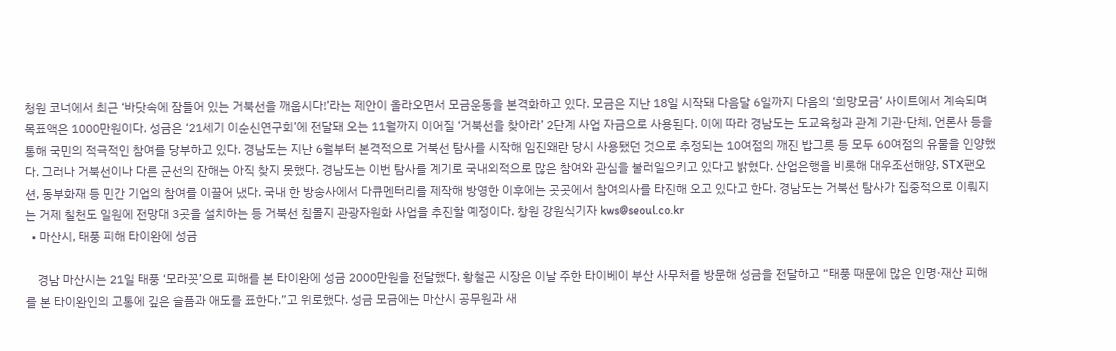청원 코너에서 최근 ‘바닷속에 잠들어 있는 거북선을 깨웁시다!’라는 제안이 올라오면서 모금운동을 본격화하고 있다. 모금은 지난 18일 시작돼 다음달 6일까지 다음의 ‘희망모금’ 사이트에서 계속되며 목표액은 1000만원이다. 성금은 ‘21세기 이순신연구회’에 전달돼 오는 11월까지 이어질 ‘거북선을 찾아라’ 2단계 사업 자금으로 사용된다. 이에 따라 경남도는 도교육청과 관계 기관·단체, 언론사 등을 통해 국민의 적극적인 참여를 당부하고 있다. 경남도는 지난 6월부터 본격적으로 거북선 탐사를 시작해 임진왜란 당시 사용됐던 것으로 추정되는 10여점의 깨진 밥그릇 등 모두 60여점의 유물을 인양했다. 그러나 거북선이나 다른 군선의 잔해는 아직 찾지 못했다. 경남도는 이번 탐사를 계기로 국내외적으로 많은 참여와 관심을 불러일으키고 있다고 밝혔다. 산업은행을 비롯해 대우조선해양, STX팬오션, 동부화재 등 민간 기업의 참여를 이끌어 냈다. 국내 한 방송사에서 다큐멘터리를 제작해 방영한 이후에는 곳곳에서 참여의사를 타진해 오고 있다고 한다. 경남도는 거북선 탐사가 집중적으로 이뤄지는 거제 칠천도 일원에 전망대 3곳을 설치하는 등 거북선 침몰지 관광자원화 사업을 추진할 예정이다. 창원 강원식기자 kws@seoul.co.kr
  • 마산시, 태풍 피해 타이완에 성금

    경남 마산시는 21일 태풍 ‘모라꼿’으로 피해를 본 타이완에 성금 2000만원을 전달했다. 황철곤 시장은 이날 주한 타이베이 부산 사무처를 방문해 성금을 전달하고 “태풍 때문에 많은 인명·재산 피해를 본 타이완인의 고통에 깊은 슬픔과 애도를 표한다.”고 위로했다. 성금 모금에는 마산시 공무원과 새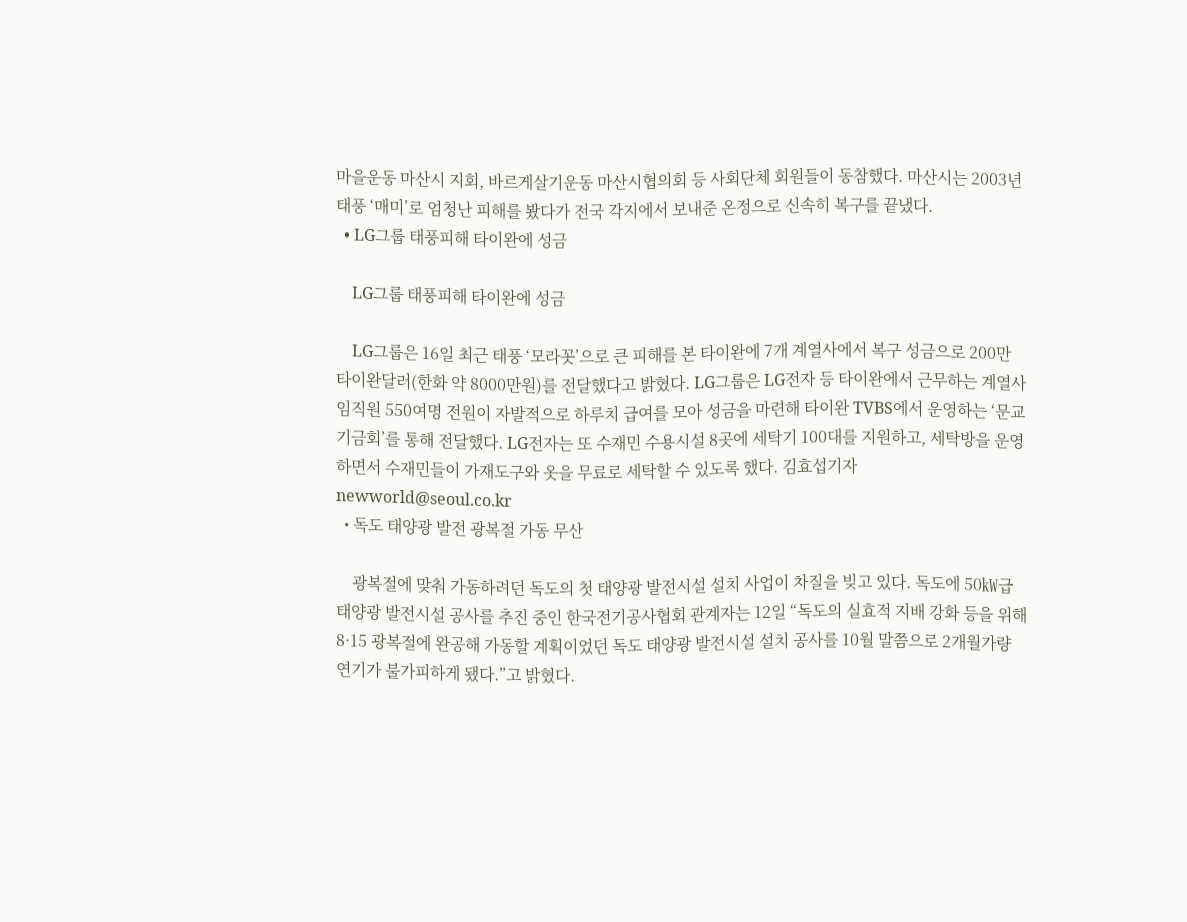마을운동 마산시 지회, 바르게살기운동 마산시협의회 등 사회단체 회원들이 동참했다. 마산시는 2003년 태풍 ‘매미’로 엄청난 피해를 봤다가 전국 각지에서 보내준 온정으로 신속히 복구를 끝냈다.
  • LG그룹 태풍피해 타이완에 성금

    LG그룹 태풍피해 타이완에 성금

    LG그룹은 16일 최근 태풍 ‘모라꼿’으로 큰 피해를 본 타이완에 7개 계열사에서 복구 성금으로 200만 타이완달러(한화 약 8000만원)를 전달했다고 밝혔다. LG그룹은 LG전자 등 타이완에서 근무하는 계열사 임직원 550여명 전원이 자발적으로 하루치 급여를 모아 성금을 마련해 타이완 TVBS에서 운영하는 ‘문교기금회’를 통해 전달했다. LG전자는 또 수재민 수용시설 8곳에 세탁기 100대를 지원하고, 세탁방을 운영하면서 수재민들이 가재도구와 옷을 무료로 세탁할 수 있도록 했다. 김효섭기자 newworld@seoul.co.kr
  • 독도 태양광 발전 광복절 가동 무산

    광복절에 맞춰 가동하려던 독도의 첫 태양광 발전시설 설치 사업이 차질을 빚고 있다. 독도에 50㎾급 태양광 발전시설 공사를 추진 중인 한국전기공사협회 관계자는 12일 “독도의 실효적 지배 강화 등을 위해 8·15 광복절에 완공해 가동할 계획이었던 독도 태양광 발전시설 설치 공사를 10월 말쯤으로 2개월가량 연기가 불가피하게 됐다.”고 밝혔다.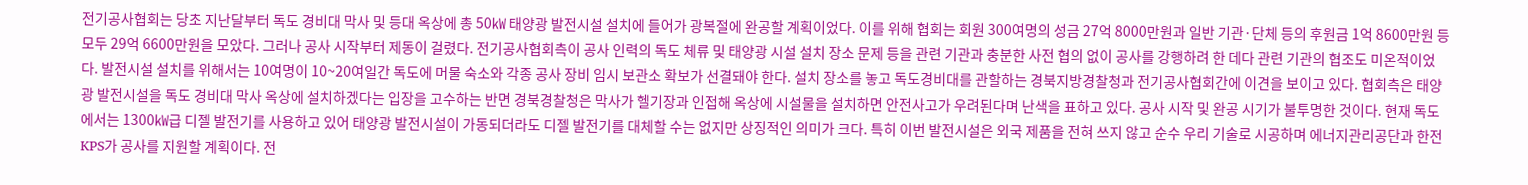전기공사협회는 당초 지난달부터 독도 경비대 막사 및 등대 옥상에 총 50㎾ 태양광 발전시설 설치에 들어가 광복절에 완공할 계획이었다. 이를 위해 협회는 회원 300여명의 성금 27억 8000만원과 일반 기관·단체 등의 후원금 1억 8600만원 등 모두 29억 6600만원을 모았다. 그러나 공사 시작부터 제동이 걸렸다. 전기공사협회측이 공사 인력의 독도 체류 및 태양광 시설 설치 장소 문제 등을 관련 기관과 충분한 사전 협의 없이 공사를 강행하려 한 데다 관련 기관의 협조도 미온적이었다. 발전시설 설치를 위해서는 10여명이 10~20여일간 독도에 머물 숙소와 각종 공사 장비 임시 보관소 확보가 선결돼야 한다. 설치 장소를 놓고 독도경비대를 관할하는 경북지방경찰청과 전기공사협회간에 이견을 보이고 있다. 협회측은 태양광 발전시설을 독도 경비대 막사 옥상에 설치하겠다는 입장을 고수하는 반면 경북경찰청은 막사가 헬기장과 인접해 옥상에 시설물을 설치하면 안전사고가 우려된다며 난색을 표하고 있다. 공사 시작 및 완공 시기가 불투명한 것이다. 현재 독도에서는 1300㎾급 디젤 발전기를 사용하고 있어 태양광 발전시설이 가동되더라도 디젤 발전기를 대체할 수는 없지만 상징적인 의미가 크다. 특히 이번 발전시설은 외국 제품을 전혀 쓰지 않고 순수 우리 기술로 시공하며 에너지관리공단과 한전 KPS가 공사를 지원할 계획이다. 전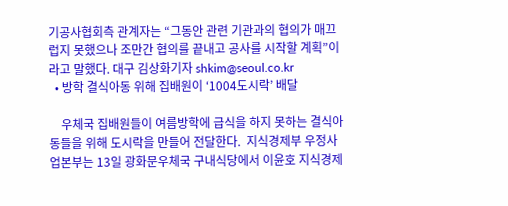기공사협회측 관계자는 “그동안 관련 기관과의 협의가 매끄럽지 못했으나 조만간 협의를 끝내고 공사를 시작할 계획”이라고 말했다. 대구 김상화기자 shkim@seoul.co.kr
  • 방학 결식아동 위해 집배원이 ‘1004도시락’ 배달

    우체국 집배원들이 여름방학에 급식을 하지 못하는 결식아동들을 위해 도시락을 만들어 전달한다.  지식경제부 우정사업본부는 13일 광화문우체국 구내식당에서 이윤호 지식경제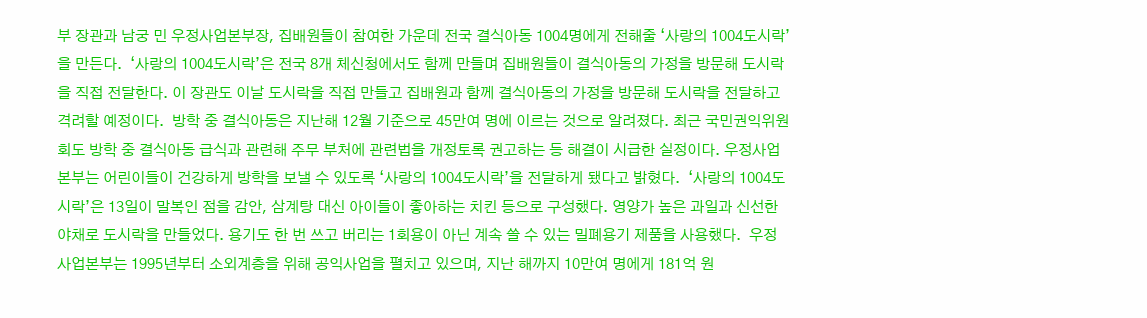부 장관과 남궁 민 우정사업본부장, 집배원들이 참여한 가운데 전국 결식아동 1004명에게 전해줄 ‘사랑의 1004도시락’을 만든다.  ‘사랑의 1004도시락’은 전국 8개 체신청에서도 함께 만들며 집배원들이 결식아동의 가정을 방문해 도시락을 직접 전달한다. 이 장관도 이날 도시락을 직접 만들고 집배원과 함께 결식아동의 가정을 방문해 도시락을 전달하고 격려할 예정이다.  방학 중 결식아동은 지난해 12월 기준으로 45만여 명에 이르는 것으로 알려졌다. 최근 국민권익위원회도 방학 중 결식아동 급식과 관련해 주무 부처에 관련법을 개정토록 권고하는 등 해결이 시급한 실정이다. 우정사업본부는 어린이들이 건강하게 방학을 보낼 수 있도록 ‘사랑의 1004도시락’을 전달하게 됐다고 밝혔다.  ‘사랑의 1004도시락’은 13일이 말복인 점을 감안, 삼계탕 대신 아이들이 좋아하는 치킨 등으로 구성했다. 영양가 높은 과일과 신선한 야채로 도시락을 만들었다. 용기도 한 번 쓰고 버리는 1회용이 아닌 계속 쓸 수 있는 밀폐용기 제품을 사용했다.  우정사업본부는 1995년부터 소외계층을 위해 공익사업을 펼치고 있으며, 지난 해까지 10만여 명에게 181억 원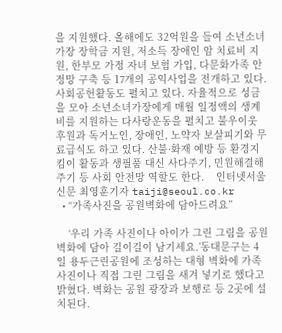을 지원했다. 올해에도 32억원을 들여 소년소녀가장 장학금 지원, 저소득 장애인 암 치료비 지원, 한부모 가정 자녀 보험 가입, 다문화가족 안정망 구축 등 17개의 공익사업을 전개하고 있다.  사회공헌활동도 펼치고 있다. 자율적으로 성금을 모아 소년소녀가장에게 매월 일정액의 생계비를 지원하는 다사랑운동을 펼치고 불우이웃 후원과 독거노인, 장애인, 노약자 보살피기와 무료급식도 하고 있다. 산불·화재 예방 등 환경지킴이 활동과 생필품 대신 사다주기, 민원해결해주기 등 사회 안전망 역할도 한다.    인터넷서울신문 최영훈기자 taiji@seoul.co.kr
  • “가족사진을 공원벽화에 담아드려요”

    ‘우리 가족 사진이나 아이가 그린 그림을 공원 벽화에 담아 길이길이 남기세요.’동대문구는 4일 용두근린공원에 조성하는 대형 벽화에 가족 사진이나 직접 그린 그림을 새겨 넣기로 했다고 밝혔다. 벽화는 공원 광장과 보행로 등 2곳에 설치된다.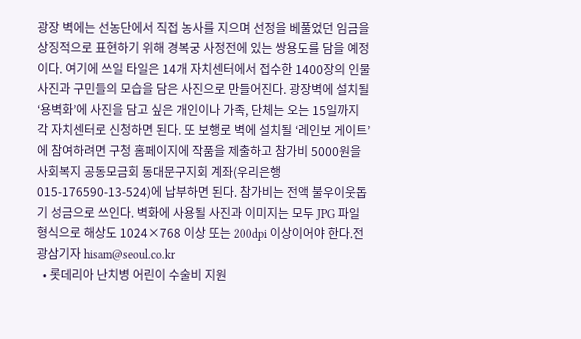광장 벽에는 선농단에서 직접 농사를 지으며 선정을 베풀었던 임금을 상징적으로 표현하기 위해 경복궁 사정전에 있는 쌍용도를 담을 예정이다. 여기에 쓰일 타일은 14개 자치센터에서 접수한 1400장의 인물 사진과 구민들의 모습을 담은 사진으로 만들어진다. 광장벽에 설치될 ‘용벽화’에 사진을 담고 싶은 개인이나 가족, 단체는 오는 15일까지 각 자치센터로 신청하면 된다. 또 보행로 벽에 설치될 ‘레인보 게이트’에 참여하려면 구청 홈페이지에 작품을 제출하고 참가비 5000원을 사회복지 공동모금회 동대문구지회 계좌(우리은행 015-176590-13-524)에 납부하면 된다. 참가비는 전액 불우이웃돕기 성금으로 쓰인다. 벽화에 사용될 사진과 이미지는 모두 JPG 파일 형식으로 해상도 1024×768 이상 또는 200dpi 이상이어야 한다.전광삼기자 hisam@seoul.co.kr
  • 롯데리아 난치병 어린이 수술비 지원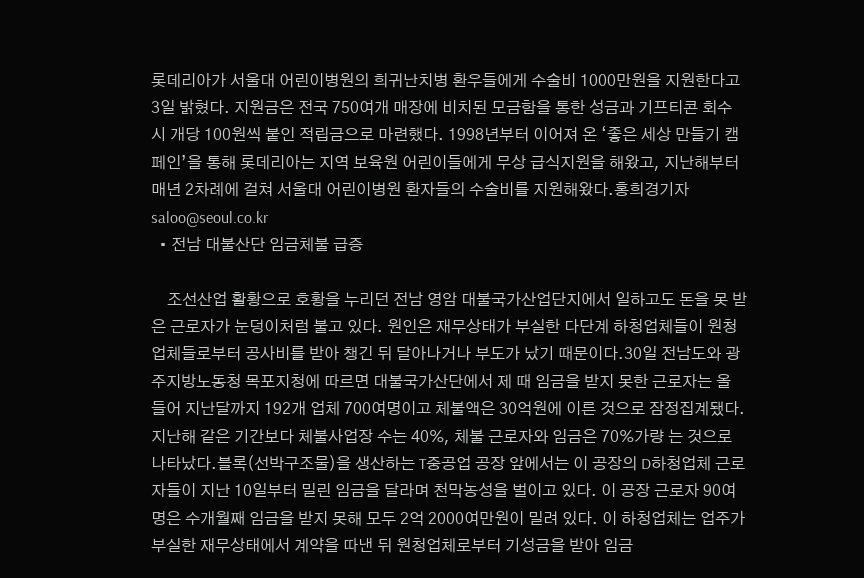롯데리아가 서울대 어린이병원의 희귀난치병 환우들에게 수술비 1000만원을 지원한다고 3일 밝혔다. 지원금은 전국 750여개 매장에 비치된 모금함을 통한 성금과 기프티콘 회수 시 개당 100원씩 붙인 적립금으로 마련했다. 1998년부터 이어져 온 ‘좋은 세상 만들기 캠페인’을 통해 롯데리아는 지역 보육원 어린이들에게 무상 급식지원을 해왔고, 지난해부터 매년 2차례에 걸쳐 서울대 어린이병원 환자들의 수술비를 지원해왔다.홍희경기자 saloo@seoul.co.kr
  • 전남 대불산단 임금체불 급증

    조선산업 활황으로 호황을 누리던 전남 영암 대불국가산업단지에서 일하고도 돈을 못 받은 근로자가 눈덩이처럼 불고 있다. 원인은 재무상태가 부실한 다단계 하청업체들이 원청업체들로부터 공사비를 받아 챙긴 뒤 달아나거나 부도가 났기 때문이다.30일 전남도와 광주지방노동청 목포지청에 따르면 대불국가산단에서 제 때 임금을 받지 못한 근로자는 올 들어 지난달까지 192개 업체 700여명이고 체불액은 30억원에 이른 것으로 잠정집계됐다. 지난해 같은 기간보다 체불사업장 수는 40%, 체불 근로자와 임금은 70%가량 는 것으로 나타났다.블록(선박구조물)을 생산하는 T중공업 공장 앞에서는 이 공장의 D하청업체 근로자들이 지난 10일부터 밀린 임금을 달라며 천막농성을 벌이고 있다. 이 공장 근로자 90여명은 수개월째 임금을 받지 못해 모두 2억 2000여만원이 밀려 있다. 이 하청업체는 업주가 부실한 재무상태에서 계약을 따낸 뒤 원청업체로부터 기성금을 받아 임금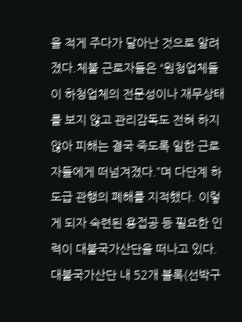을 적게 주다가 달아난 것으로 알려졌다.체불 근로자들은 “원청업체들이 하청업체의 전문성이나 재무상태를 보지 않고 관리감독도 전혀 하지 않아 피해는 결국 죽도록 일한 근로자들에게 떠넘겨졌다.”며 다단계 하도급 관행의 폐해를 지적했다. 이렇게 되자 숙련된 용접공 등 필요한 인력이 대불국가산단을 떠나고 있다. 대불국가산단 내 52개 블록(선박구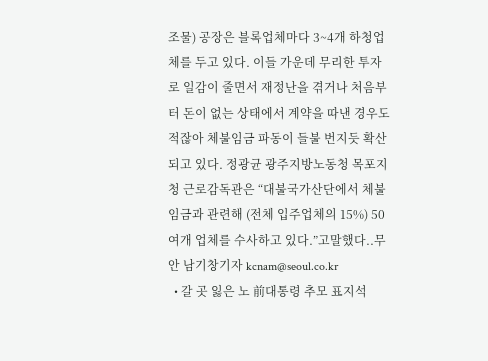조물) 공장은 블록업체마다 3~4개 하청업체를 두고 있다. 이들 가운데 무리한 투자로 일감이 줄면서 재정난을 겪거나 처음부터 돈이 없는 상태에서 계약을 따낸 경우도 적잖아 체불임금 파동이 들불 번지듯 확산되고 있다. 정광균 광주지방노동청 목포지청 근로감독관은 “대불국가산단에서 체불임금과 관련해 (전체 입주업체의 15%) 50여개 업체를 수사하고 있다.”고말했다..무안 남기창기자 kcnam@seoul.co.kr
  • 갈 곳 잃은 노 前대통령 추모 표지석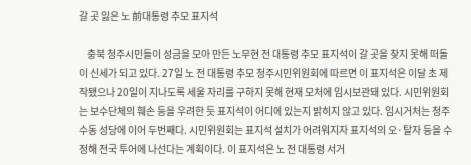갈 곳 잃은 노 前대통령 추모 표지석

    충북 청주시민들이 성금을 모아 만든 노무현 전 대통령 추모 표지석이 갈 곳을 찾지 못해 떠돌이 신세가 되고 있다. 27일 노 전 대통령 추모 청주시민위원회에 따르면 이 표지석은 이달 초 제작됐으나 20일이 지나도록 세울 자리를 구하지 못해 현재 모처에 임시보관돼 있다. 시민위원회는 보수단체의 훼손 등을 우려한 듯 표지석이 어디에 있는지 밝히지 않고 있다. 임시거처는 청주 수동 성당에 이어 두번째다. 시민위원회는 표지석 설치가 어려워지자 표지석의 오·탈자 등을 수정해 전국 투어에 나선다는 계획이다. 이 표지석은 노 전 대통령 서거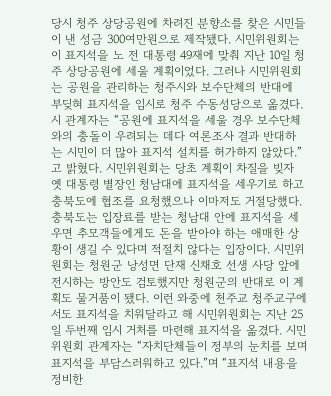당시 청주 상당공원에 차려진 분향소를 찾은 시민들이 낸 성금 300여만원으로 제작됐다. 시민위원회는 이 표지석을 노 전 대통령 49재에 맞춰 지난 10일 청주 상당공원에 세울 계획이었다. 그러나 시민위원회는 공원을 관리하는 청주시와 보수단체의 반대에 부딪혀 표지석을 임시로 청주 수동성당으로 옮겼다. 시 관계자는 “공원에 표지석을 세울 경우 보수단체와의 충돌이 우려되는 데다 여론조사 결과 반대하는 시민이 더 많아 표지석 설치를 허가하지 않았다.”고 밝혔다. 시민위원회는 당초 계획이 차질을 빚자 옛 대통령 별장인 청남대에 표지석을 세우기로 하고 충북도에 협조를 요청했으나 이마저도 거절당했다. 충북도는 입장료를 받는 청남대 안에 표지석을 세우면 추모객들에게도 돈을 받아야 하는 애매한 상황이 생길 수 있다며 적절치 않다는 입장이다. 시민위원회는 청원군 낭성면 단재 신채호 선생 사당 앞에 전시하는 방안도 검토했지만 청원군의 반대로 이 계획도 물거품이 됐다. 이런 와중에 천주교 청주교구에서도 표지석을 치워달라고 해 시민위원회는 지난 25일 두번째 임시 거처를 마련해 표지석을 옮겼다. 시민위원회 관계자는 “자치단체들이 정부의 눈치를 보며 표지석을 부담스러워하고 있다.”며 “표지석 내용을 정비한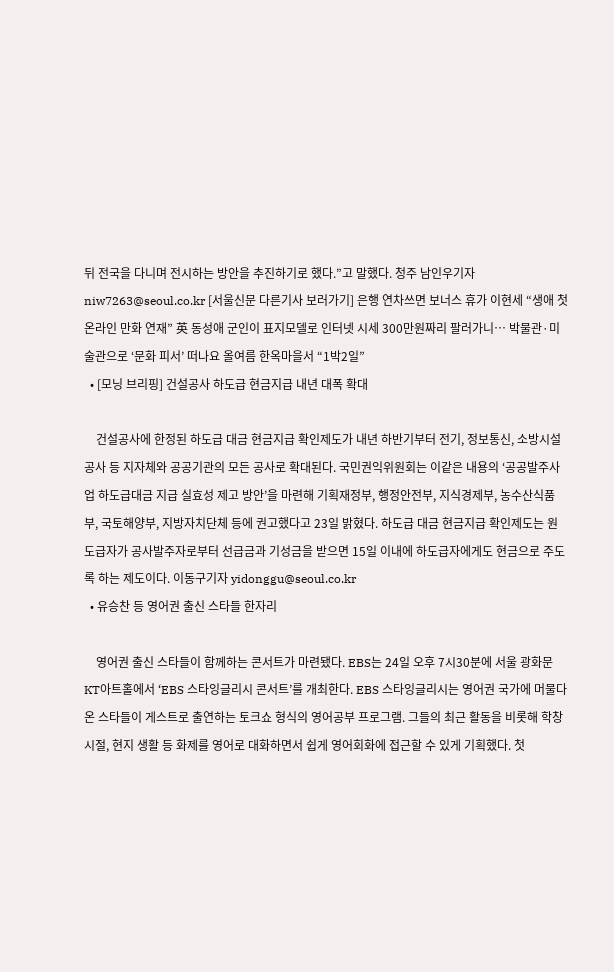뒤 전국을 다니며 전시하는 방안을 추진하기로 했다.”고 말했다. 청주 남인우기자 niw7263@seoul.co.kr [서울신문 다른기사 보러가기] 은행 연차쓰면 보너스 휴가 이현세 “생애 첫 온라인 만화 연재” 英 동성애 군인이 표지모델로 인터넷 시세 300만원짜리 팔러가니… 박물관·미술관으로 ‘문화 피서’ 떠나요 올여름 한옥마을서 “1박2일”
  • [모닝 브리핑] 건설공사 하도급 현금지급 내년 대폭 확대

    건설공사에 한정된 하도급 대금 현금지급 확인제도가 내년 하반기부터 전기, 정보통신, 소방시설공사 등 지자체와 공공기관의 모든 공사로 확대된다. 국민권익위원회는 이같은 내용의 ‘공공발주사업 하도급대금 지급 실효성 제고 방안’을 마련해 기획재정부, 행정안전부, 지식경제부, 농수산식품부, 국토해양부, 지방자치단체 등에 권고했다고 23일 밝혔다. 하도급 대금 현금지급 확인제도는 원도급자가 공사발주자로부터 선급금과 기성금을 받으면 15일 이내에 하도급자에게도 현금으로 주도록 하는 제도이다. 이동구기자 yidonggu@seoul.co.kr
  • 유승찬 등 영어권 출신 스타들 한자리

    영어권 출신 스타들이 함께하는 콘서트가 마련됐다. EBS는 24일 오후 7시30분에 서울 광화문 KT아트홀에서 ‘EBS 스타잉글리시 콘서트’를 개최한다. EBS 스타잉글리시는 영어권 국가에 머물다 온 스타들이 게스트로 출연하는 토크쇼 형식의 영어공부 프로그램. 그들의 최근 활동을 비롯해 학창시절, 현지 생활 등 화제를 영어로 대화하면서 쉽게 영어회화에 접근할 수 있게 기획했다. 첫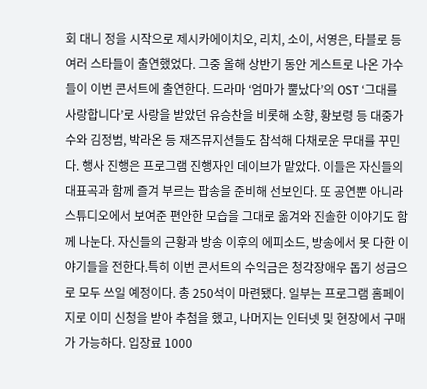회 대니 정을 시작으로 제시카에이치오, 리치, 소이, 서영은, 타블로 등 여러 스타들이 출연했었다. 그중 올해 상반기 동안 게스트로 나온 가수들이 이번 콘서트에 출연한다. 드라마 ‘엄마가 뿔났다’의 OST ‘그대를 사랑합니다’로 사랑을 받았던 유승찬을 비롯해 소향, 황보령 등 대중가수와 김정범, 박라온 등 재즈뮤지션들도 참석해 다채로운 무대를 꾸민다. 행사 진행은 프로그램 진행자인 데이브가 맡았다. 이들은 자신들의 대표곡과 함께 즐겨 부르는 팝송을 준비해 선보인다. 또 공연뿐 아니라 스튜디오에서 보여준 편안한 모습을 그대로 옮겨와 진솔한 이야기도 함께 나눈다. 자신들의 근황과 방송 이후의 에피소드, 방송에서 못 다한 이야기들을 전한다.특히 이번 콘서트의 수익금은 청각장애우 돕기 성금으로 모두 쓰일 예정이다. 총 250석이 마련됐다. 일부는 프로그램 홈페이지로 이미 신청을 받아 추첨을 했고, 나머지는 인터넷 및 현장에서 구매가 가능하다. 입장료 1000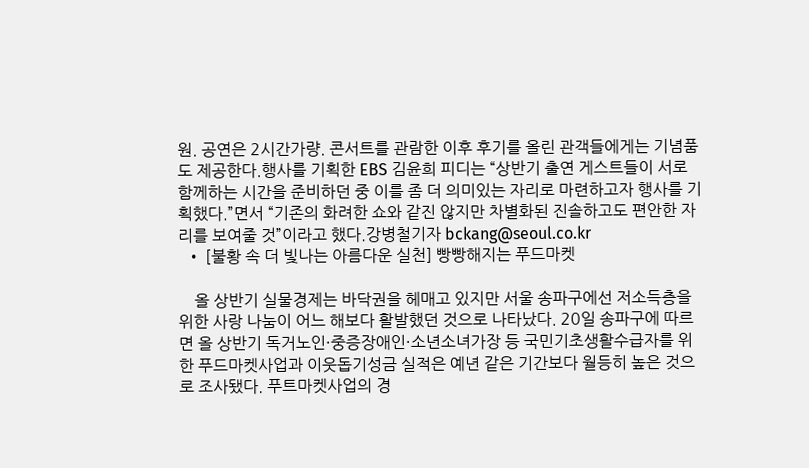원. 공연은 2시간가량. 콘서트를 관람한 이후 후기를 올린 관객들에게는 기념품도 제공한다.행사를 기획한 EBS 김윤희 피디는 “상반기 출연 게스트들이 서로 함께하는 시간을 준비하던 중 이를 좀 더 의미있는 자리로 마련하고자 행사를 기획했다.”면서 “기존의 화려한 쇼와 같진 않지만 차별화된 진솔하고도 편안한 자리를 보여줄 것”이라고 했다.강병철기자 bckang@seoul.co.kr
  • [불황 속 더 빛나는 아름다운 실천] 빵빵해지는 푸드마켓

    올 상반기 실물경제는 바닥권을 헤매고 있지만 서울 송파구에선 저소득층을 위한 사랑 나눔이 어느 해보다 활발했던 것으로 나타났다. 20일 송파구에 따르면 올 상반기 독거노인·중증장애인·소년소녀가장 등 국민기초생활수급자를 위한 푸드마켓사업과 이웃돕기성금 실적은 예년 같은 기간보다 월등히 높은 것으로 조사됐다. 푸트마켓사업의 경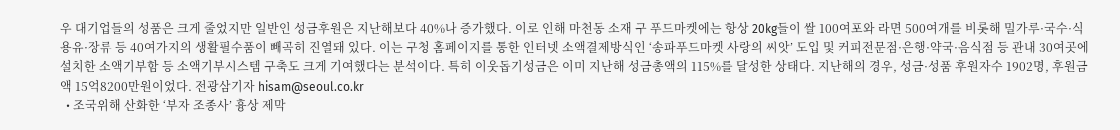우 대기업들의 성품은 크게 줄었지만 일반인 성금후원은 지난해보다 40%나 증가했다. 이로 인해 마천동 소재 구 푸드마켓에는 항상 20kg들이 쌀 100여포와 라면 500여개를 비롯해 밀가루·국수·식용유·장류 등 40여가지의 생활필수품이 빼곡히 진열돼 있다. 이는 구청 홈페이지를 통한 인터넷 소액결제방식인 ‘송파푸드마켓 사랑의 씨앗’ 도입 및 커피전문점·은행·약국·음식점 등 관내 30여곳에 설치한 소액기부함 등 소액기부시스템 구축도 크게 기여했다는 분석이다. 특히 이웃돕기성금은 이미 지난해 성금총액의 115%를 달성한 상태다. 지난해의 경우, 성금·성품 후원자수 1902명, 후원금액 15억8200만원이었다. 전광삼기자 hisam@seoul.co.kr
  • 조국위해 산화한 ‘부자 조종사’ 흉상 제막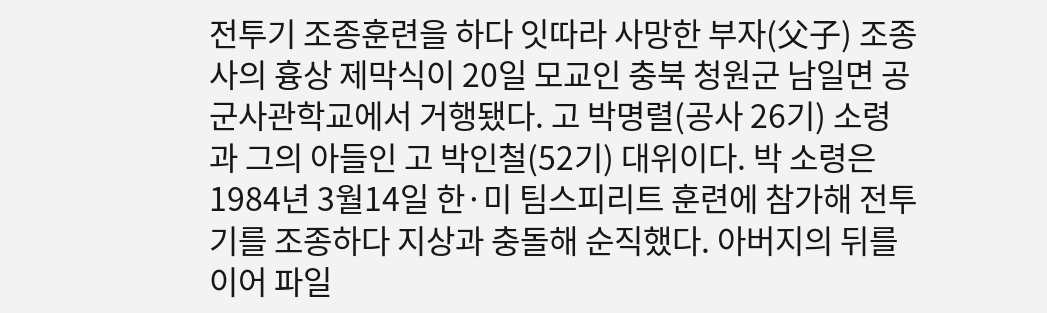전투기 조종훈련을 하다 잇따라 사망한 부자(父子) 조종사의 흉상 제막식이 20일 모교인 충북 청원군 남일면 공군사관학교에서 거행됐다. 고 박명렬(공사 26기) 소령과 그의 아들인 고 박인철(52기) 대위이다. 박 소령은 1984년 3월14일 한·미 팀스피리트 훈련에 참가해 전투기를 조종하다 지상과 충돌해 순직했다. 아버지의 뒤를 이어 파일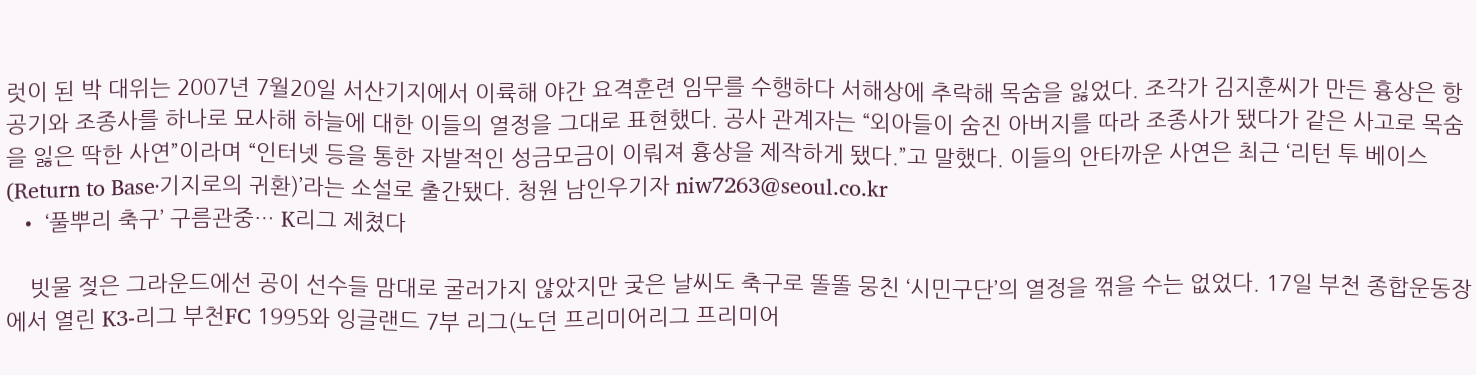럿이 된 박 대위는 2007년 7월20일 서산기지에서 이륙해 야간 요격훈련 임무를 수행하다 서해상에 추락해 목숨을 잃었다. 조각가 김지훈씨가 만든 흉상은 항공기와 조종사를 하나로 묘사해 하늘에 대한 이들의 열정을 그대로 표현했다. 공사 관계자는 “외아들이 숨진 아버지를 따라 조종사가 됐다가 같은 사고로 목숨을 잃은 딱한 사연”이라며 “인터넷 등을 통한 자발적인 성금모금이 이뤄져 흉상을 제작하게 됐다.”고 말했다. 이들의 안타까운 사연은 최근 ‘리턴 투 베이스(Return to Base·기지로의 귀환)’라는 소설로 출간됐다. 청원 남인우기자 niw7263@seoul.co.kr
  • ‘풀뿌리 축구’ 구름관중… K리그 제쳤다

    빗물 젖은 그라운드에선 공이 선수들 맘대로 굴러가지 않았지만 궂은 날씨도 축구로 똘똘 뭉친 ‘시민구단’의 열정을 꺾을 수는 없었다. 17일 부천 종합운동장에서 열린 K3-리그 부천FC 1995와 잉글랜드 7부 리그(노던 프리미어리그 프리미어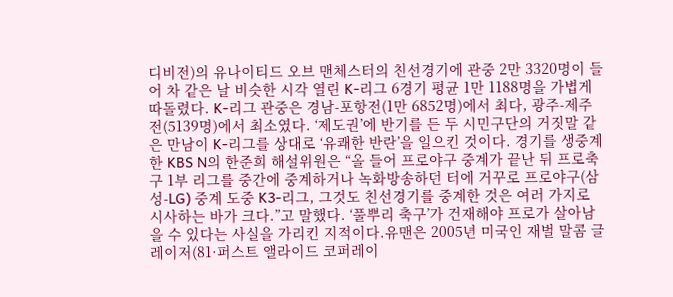디비전)의 유나이티드 오브 맨체스터의 친선경기에 관중 2만 3320명이 들어 차 같은 날 비슷한 시각 열린 K-리그 6경기 평균 1만 1188명을 가볍게 따돌렸다. K-리그 관중은 경남-포항전(1만 6852명)에서 최다, 광주-제주전(5139명)에서 최소였다. ‘제도권’에 반기를 든 두 시민구단의 거짓말 같은 만남이 K-리그를 상대로 ‘유쾌한 반란’을 일으킨 것이다. 경기를 생중계한 KBS N의 한준희 해설위원은 “올 들어 프로야구 중계가 끝난 뒤 프로축구 1부 리그를 중간에 중계하거나 녹화방송하던 터에 거꾸로 프로야구(삼성-LG) 중계 도중 K3-리그, 그것도 친선경기를 중계한 것은 여러 가지로 시사하는 바가 크다.”고 말했다. ‘풀뿌리 축구’가 건재해야 프로가 살아남을 수 있다는 사실을 가리킨 지적이다.유맨은 2005년 미국인 재벌 말콤 글레이저(81·퍼스트 앨라이드 코퍼레이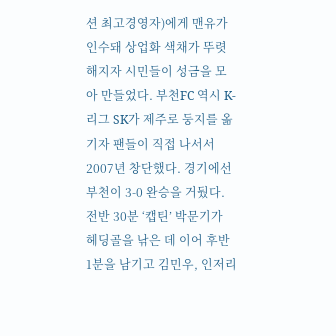션 최고경영자)에게 맨유가 인수돼 상업화 색채가 뚜렷해지자 시민들이 성금을 모아 만들었다. 부천FC 역시 K-리그 SK가 제주로 둥지를 옮기자 팬들이 직접 나서서 2007년 창단했다. 경기에선 부천이 3-0 완승을 거뒀다. 전반 30분 ‘캡틴’ 박문기가 헤딩골을 낚은 데 이어 후반 1분을 남기고 김민우, 인저리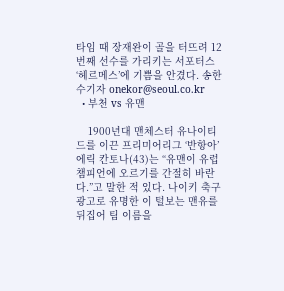타임 때 장재완이 골을 터뜨려 12번째 선수를 가리키는 서포터스 ‘헤르메스’에 기쁨을 안겼다. 송한수기자 onekor@seoul.co.kr
  • 부천 vs 유맨

    1900년대 맨체스터 유나이티드를 이끈 프리미어리그 ‘반항아’ 에릭 칸토나(43)는 “유맨이 유럽 챔피언에 오르기를 간절히 바란다.”고 말한 적 있다. 나이키 축구 광고로 유명한 이 털보는 맨유를 뒤집어 팀 이름을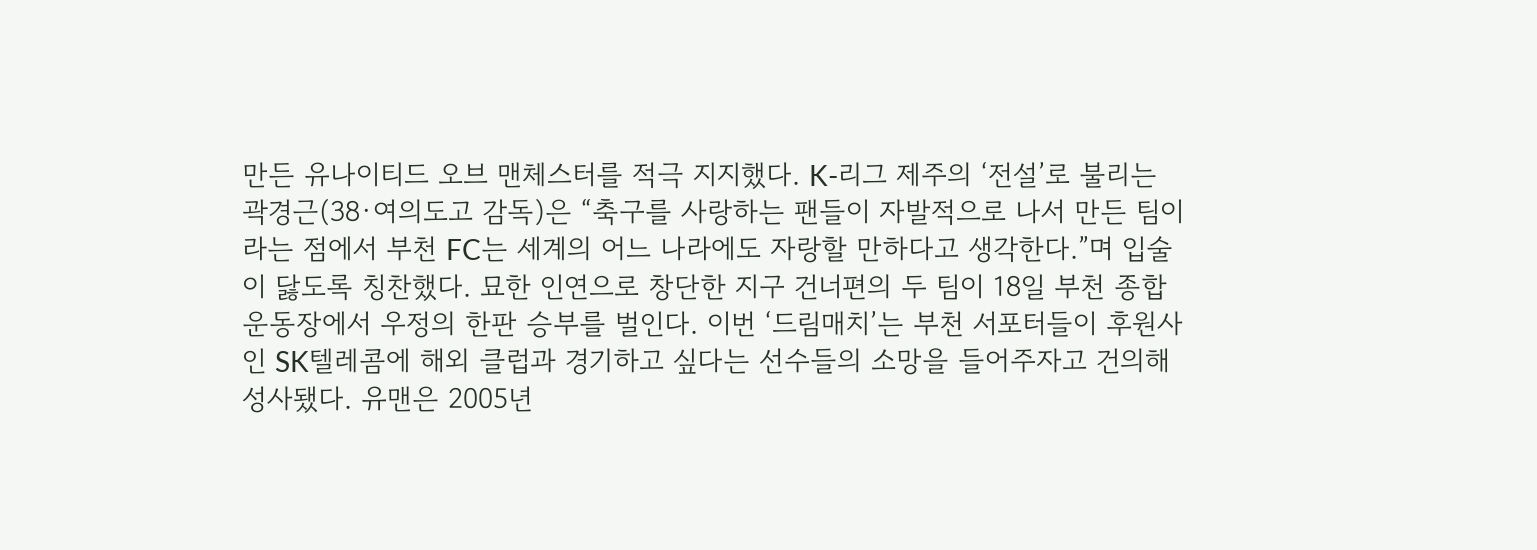만든 유나이티드 오브 맨체스터를 적극 지지했다. K-리그 제주의 ‘전설’로 불리는 곽경근(38·여의도고 감독)은 “축구를 사랑하는 팬들이 자발적으로 나서 만든 팀이라는 점에서 부천 FC는 세계의 어느 나라에도 자랑할 만하다고 생각한다.”며 입술이 닳도록 칭찬했다. 묘한 인연으로 창단한 지구 건너편의 두 팀이 18일 부천 종합운동장에서 우정의 한판 승부를 벌인다. 이번 ‘드림매치’는 부천 서포터들이 후원사인 SK텔레콤에 해외 클럽과 경기하고 싶다는 선수들의 소망을 들어주자고 건의해 성사됐다. 유맨은 2005년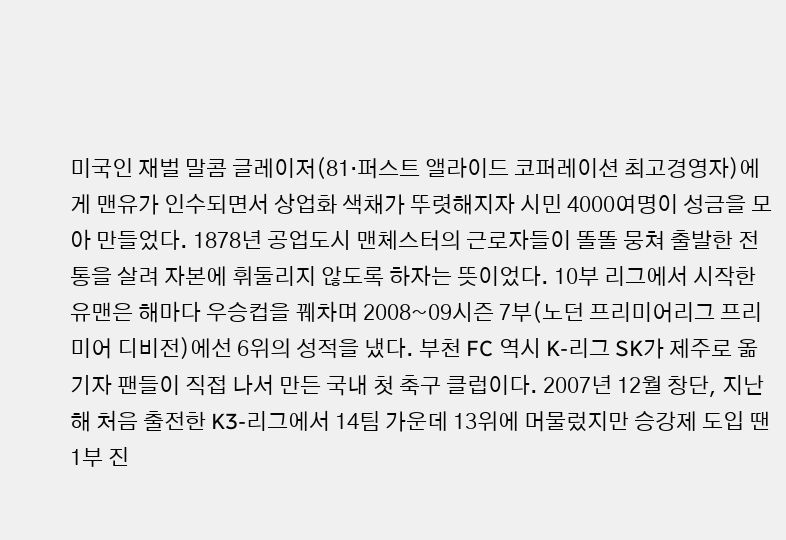미국인 재벌 말콤 글레이저(81·퍼스트 앨라이드 코퍼레이션 최고경영자)에게 맨유가 인수되면서 상업화 색채가 뚜렷해지자 시민 4000여명이 성금을 모아 만들었다. 1878년 공업도시 맨체스터의 근로자들이 똘똘 뭉쳐 출발한 전통을 살려 자본에 휘둘리지 않도록 하자는 뜻이었다. 10부 리그에서 시작한 유맨은 해마다 우승컵을 꿰차며 2008~09시즌 7부(노던 프리미어리그 프리미어 디비전)에선 6위의 성적을 냈다. 부천 FC 역시 K-리그 SK가 제주로 옮기자 팬들이 직접 나서 만든 국내 첫 축구 클럽이다. 2007년 12월 창단, 지난해 처음 출전한 K3-리그에서 14팀 가운데 13위에 머물렀지만 승강제 도입 땐 1부 진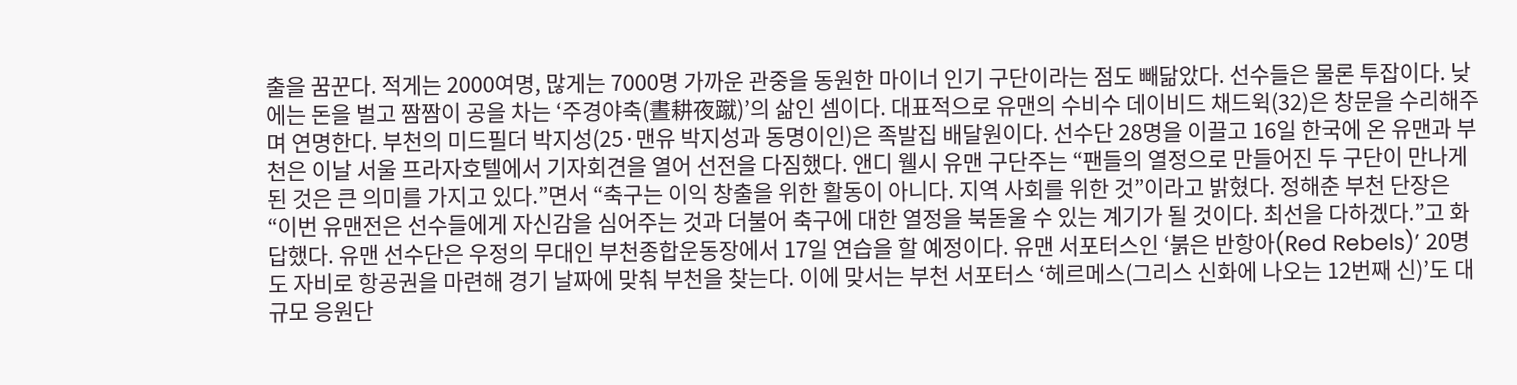출을 꿈꾼다. 적게는 2000여명, 많게는 7000명 가까운 관중을 동원한 마이너 인기 구단이라는 점도 빼닮았다. 선수들은 물론 투잡이다. 낮에는 돈을 벌고 짬짬이 공을 차는 ‘주경야축(晝耕夜蹴)’의 삶인 셈이다. 대표적으로 유맨의 수비수 데이비드 채드윅(32)은 창문을 수리해주며 연명한다. 부천의 미드필더 박지성(25·맨유 박지성과 동명이인)은 족발집 배달원이다. 선수단 28명을 이끌고 16일 한국에 온 유맨과 부천은 이날 서울 프라자호텔에서 기자회견을 열어 선전을 다짐했다. 앤디 웰시 유맨 구단주는 “팬들의 열정으로 만들어진 두 구단이 만나게 된 것은 큰 의미를 가지고 있다.”면서 “축구는 이익 창출을 위한 활동이 아니다. 지역 사회를 위한 것”이라고 밝혔다. 정해춘 부천 단장은 “이번 유맨전은 선수들에게 자신감을 심어주는 것과 더불어 축구에 대한 열정을 북돋울 수 있는 계기가 될 것이다. 최선을 다하겠다.”고 화답했다. 유맨 선수단은 우정의 무대인 부천종합운동장에서 17일 연습을 할 예정이다. 유맨 서포터스인 ‘붉은 반항아(Red Rebels)’ 20명도 자비로 항공권을 마련해 경기 날짜에 맞춰 부천을 찾는다. 이에 맞서는 부천 서포터스 ‘헤르메스(그리스 신화에 나오는 12번째 신)’도 대규모 응원단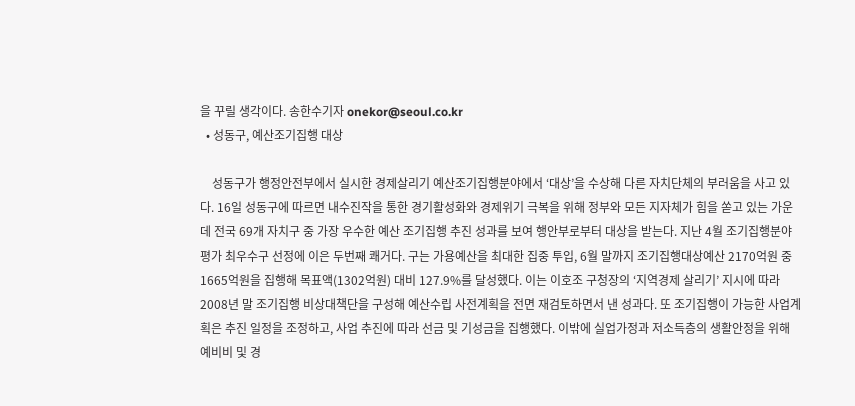을 꾸릴 생각이다. 송한수기자 onekor@seoul.co.kr
  • 성동구, 예산조기집행 대상

    성동구가 행정안전부에서 실시한 경제살리기 예산조기집행분야에서 ‘대상’을 수상해 다른 자치단체의 부러움을 사고 있다. 16일 성동구에 따르면 내수진작을 통한 경기활성화와 경제위기 극복을 위해 정부와 모든 지자체가 힘을 쏟고 있는 가운데 전국 69개 자치구 중 가장 우수한 예산 조기집행 추진 성과를 보여 행안부로부터 대상을 받는다. 지난 4월 조기집행분야 평가 최우수구 선정에 이은 두번째 쾌거다. 구는 가용예산을 최대한 집중 투입, 6월 말까지 조기집행대상예산 2170억원 중 1665억원을 집행해 목표액(1302억원) 대비 127.9%를 달성했다. 이는 이호조 구청장의 ‘지역경제 살리기’ 지시에 따라 2008년 말 조기집행 비상대책단을 구성해 예산수립 사전계획을 전면 재검토하면서 낸 성과다. 또 조기집행이 가능한 사업계획은 추진 일정을 조정하고, 사업 추진에 따라 선금 및 기성금을 집행했다. 이밖에 실업가정과 저소득층의 생활안정을 위해 예비비 및 경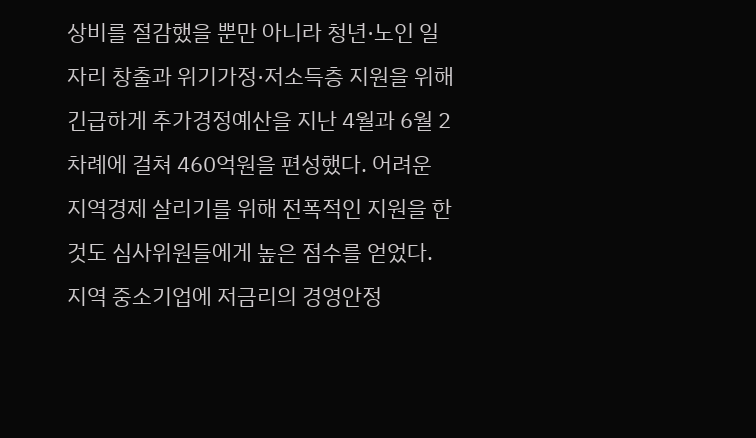상비를 절감했을 뿐만 아니라 청년·노인 일자리 창출과 위기가정·저소득층 지원을 위해 긴급하게 추가경정예산을 지난 4월과 6월 2차례에 걸쳐 460억원을 편성했다. 어려운 지역경제 살리기를 위해 전폭적인 지원을 한 것도 심사위원들에게 높은 점수를 얻었다. 지역 중소기업에 저금리의 경영안정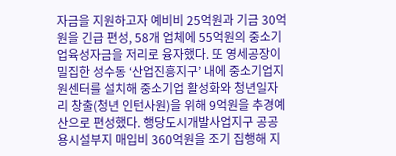자금을 지원하고자 예비비 25억원과 기금 30억원을 긴급 편성, 58개 업체에 55억원의 중소기업육성자금을 저리로 융자했다. 또 영세공장이 밀집한 성수동 ‘산업진흥지구’ 내에 중소기업지원센터를 설치해 중소기업 활성화와 청년일자리 창출(청년 인턴사원)을 위해 9억원을 추경예산으로 편성했다. 행당도시개발사업지구 공공용시설부지 매입비 360억원을 조기 집행해 지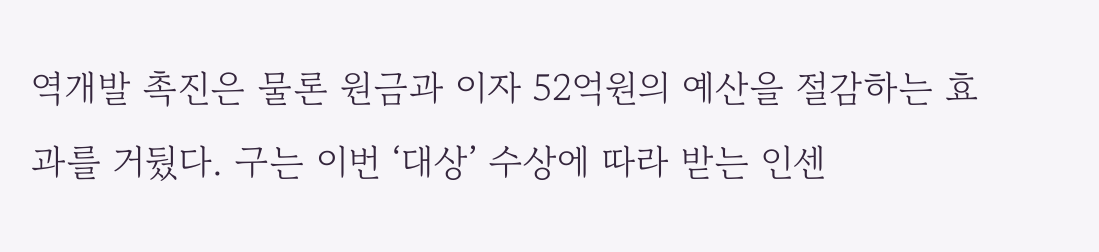역개발 촉진은 물론 원금과 이자 52억원의 예산을 절감하는 효과를 거뒀다. 구는 이번 ‘대상’ 수상에 따라 받는 인센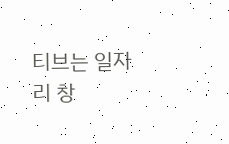티브는 일자리 창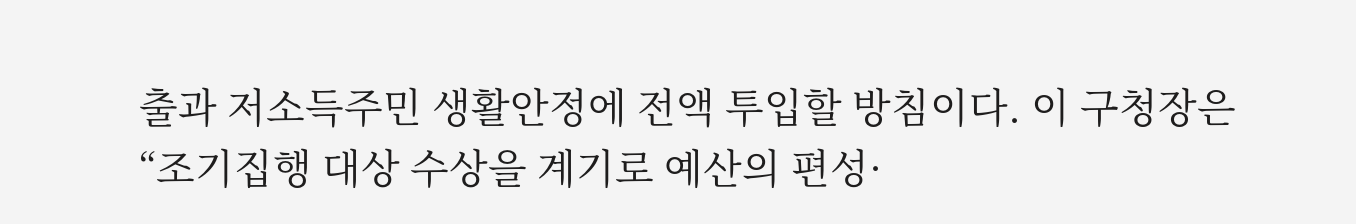출과 저소득주민 생활안정에 전액 투입할 방침이다. 이 구청장은 “조기집행 대상 수상을 계기로 예산의 편성·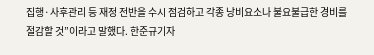집행·사후관리 등 재정 전반을 수시 점검하고 각종 낭비요소나 불요불급한 경비를 절감할 것”이라고 말했다. 한준규기자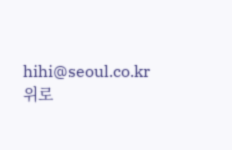hihi@seoul.co.kr
위로